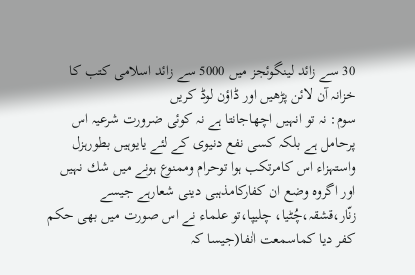30 سے زائد لینگوئجز میں 5000 سے زائد اسلامی کتب کا خزانہ آن لائن پڑھیں اور ڈاؤن لوڈ کریں
سوم: نہ تو انہیں اچھاجانتا ہے نہ کوئی ضرورت شرعیہ اس پرحامل ہے بلکہ کسی نفع دنیوی کے لئے یایوہیں بطورہزل واستہزاء اس کامرتکب ہوا توحرام وممنوع ہونے میں شك نہیں اور اگروہ وضع ان کفارکامذہبی دینی شعارہے جیسے زنّار،قشقہ،چُٹیا، چلیپا،تو علماء نے اس صورت میں بھی حکم کفر دیا کماسمعت اٰنفا(جیسا کہ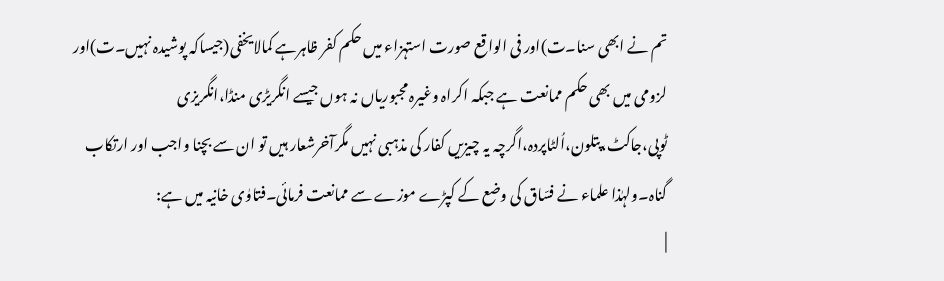تم نے ابھی سنا۔ت)اور فی الواقع صورت استہزاء میں حکم کفر ظاہرہے کمالایخفی(جیساکہ پوشیدہ نہیں۔ت)اور لزومی میں بھی حکم ممانعت ہے جبکہ اکراہ وغیرہ مجبوریاں نہ ہوں جیسے انگریڑی منڈا،انگریزی ٹوپی،جاکٹ،پتلون،اُلٹاپردہ،اگرچہ یہ چیزیں کفار کی مذہبی نہیں مگرآخرشعار ہیں تو ان سے بچنا واجب اور ارتکاب گناہ۔ولہٰذا علماء نے فسّاق کی وضع کے کپڑے موزے سے ممانعت فرمائی۔فتاوٰی خانیہ میں ہے:
|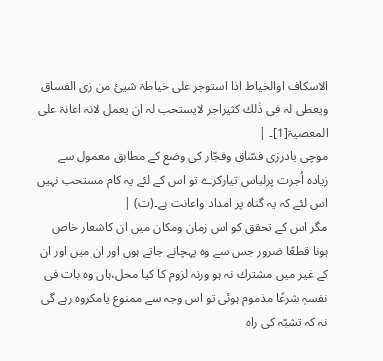الاسکاف اوالخیاط اذا استوجر علی خیاطۃ شیئ من زی الفساق ویعطی لہ فی ذٰلك کثیراجر لایستحب لہ ان یعمل لانہ اعانۃ علی المعصیۃ[1]۔ |
موچی یادرزی فسّاق وفجّار کی وضع کے مطابق معمول سے زیادہ اُجرت پرلباس تیارکرے تو اس کے لئے یہ کام مستحب نہیں اس لئے کہ یہ گناہ پر امداد واعانت ہے۔(ت) |
مگر اس کے تحقق کو اس زمان ومکان میں ان کاشعار خاص ہونا قطعًا ضرور جس سے وہ پہچانے جاتے ہوں اور ان میں اور ان کے غیر میں مشترك نہ ہو ورنہ لزوم کا کیا محل،ہاں وہ بات فی نفسہٖ شرعًا مذموم ہوئی تو اس وجہ سے ممنوع یامکروہ رہے گی نہ کہ تشبّہ کی راہ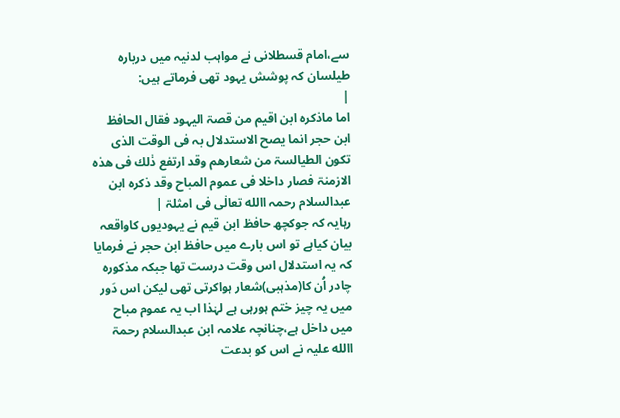سے،امام قسطلانی نے مواہب لدنیہ میں دربارہ طیلسان کہ پوشش یہود تھی فرماتے ہیں:
|
اما ماذکرہ ابن اقیم من قصۃ الیہود فقال الحافظ ابن حجر انما یصح الاستدلال بہ فی الوقت الذی تکون الطیالسۃ من شعارھم وقد ارتفع ذٰلك فی ھذہ الازمنۃ فصار داخلا فی عموم المباح وقد ذکرہ ابن عبدالسلام رحمہ االله تعالٰی فی امثلۃ |
رہایہ کہ جوکچھ حافظ ابن قیم نے یہودیوں کاواقعہ بیان کیاہے تو اس بارے میں حافظ ابن حجر نے فرمایا کہ یہ استدلال اس وقت درست تھا جبکہ مذکورہ چادر اُن کا(مذہبی)شعار ہواکرتی تھی لیکن اس دَور میں یہ چیز ختم ہورہی ہے لہٰذا اب یہ عموم مباح میں داخل ہے،چنانچہ علامہ ابن عبدالسلام رحمۃ االله علیہ نے اس کو بدعت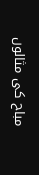مباح کی مثالوں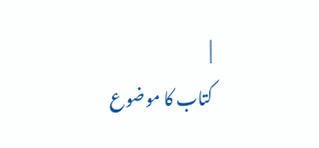|
کتاب کا موضوع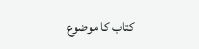کتاب کا موضوع